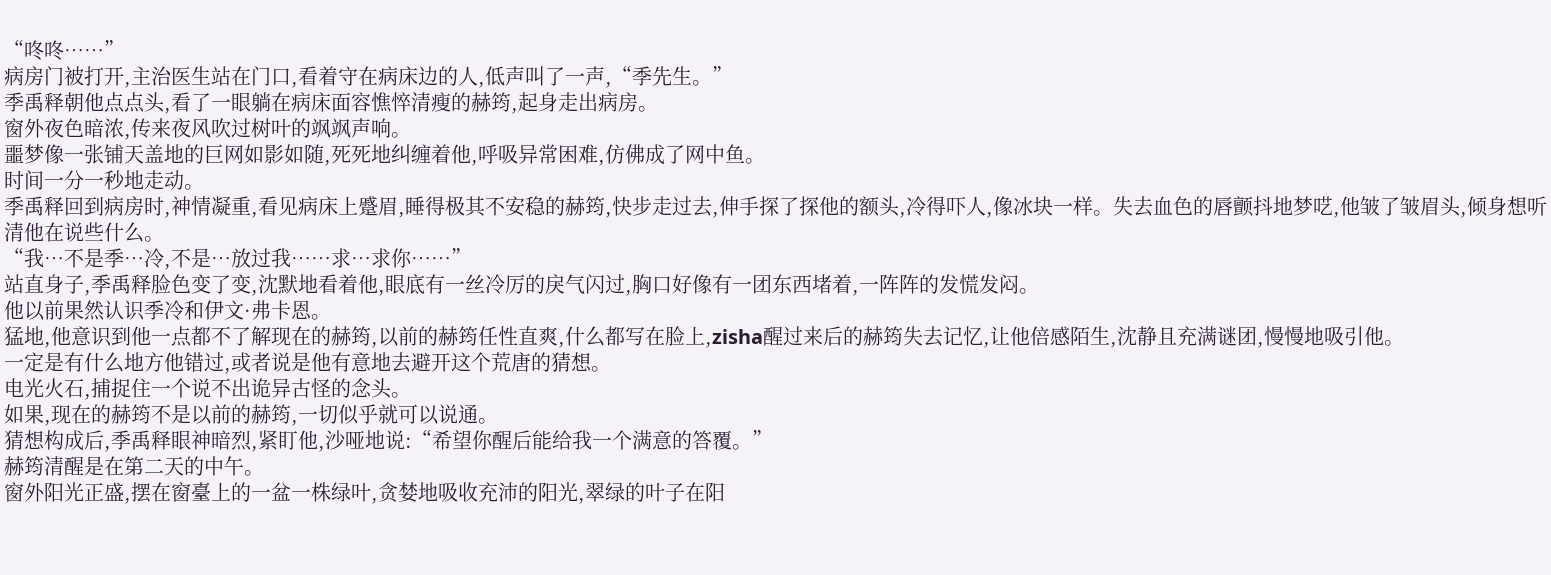“咚咚……”
病房门被打开,主治医生站在门口,看着守在病床边的人,低声叫了一声,“季先生。”
季禹释朝他点点头,看了一眼躺在病床面容憔悴清瘦的赫筠,起身走出病房。
窗外夜色暗浓,传来夜风吹过树叶的飒飒声响。
噩梦像一张铺天盖地的巨网如影如随,死死地纠缠着他,呼吸异常困难,仿佛成了网中鱼。
时间一分一秒地走动。
季禹释回到病房时,神情凝重,看见病床上蹙眉,睡得极其不安稳的赫筠,快步走过去,伸手探了探他的额头,冷得吓人,像冰块一样。失去血色的唇颤抖地梦呓,他皱了皱眉头,倾身想听清他在说些什么。
“我…不是季…冷,不是…放过我……求…求你……”
站直身子,季禹释脸色变了变,沈默地看着他,眼底有一丝冷厉的戾气闪过,胸口好像有一团东西堵着,一阵阵的发慌发闷。
他以前果然认识季冷和伊文·弗卡恩。
猛地,他意识到他一点都不了解现在的赫筠,以前的赫筠任性直爽,什么都写在脸上,zisha醒过来后的赫筠失去记忆,让他倍感陌生,沈静且充满谜团,慢慢地吸引他。
一定是有什么地方他错过,或者说是他有意地去避开这个荒唐的猜想。
电光火石,捕捉住一个说不出诡异古怪的念头。
如果,现在的赫筠不是以前的赫筠,一切似乎就可以说通。
猜想构成后,季禹释眼神暗烈,紧盯他,沙哑地说:“希望你醒后能给我一个满意的答覆。”
赫筠清醒是在第二天的中午。
窗外阳光正盛,摆在窗臺上的一盆一株绿叶,贪婪地吸收充沛的阳光,翠绿的叶子在阳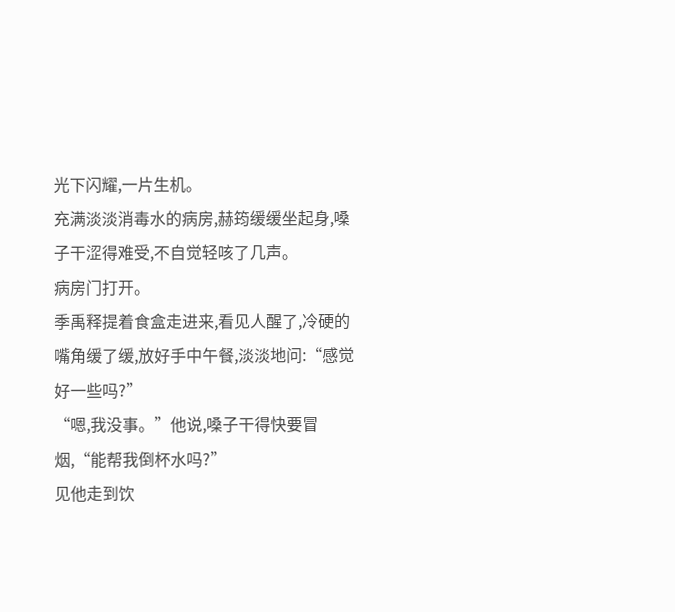光下闪耀,一片生机。
充满淡淡消毒水的病房,赫筠缓缓坐起身,嗓子干涩得难受,不自觉轻咳了几声。
病房门打开。
季禹释提着食盒走进来,看见人醒了,冷硬的嘴角缓了缓,放好手中午餐,淡淡地问:“感觉好一些吗?”
“嗯,我没事。”他说,嗓子干得快要冒烟,“能帮我倒杯水吗?”
见他走到饮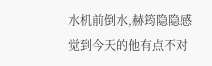水机前倒水,赫筠隐隐感觉到今天的他有点不对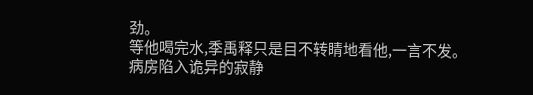劲。
等他喝完水,季禹释只是目不转睛地看他,一言不发。
病房陷入诡异的寂静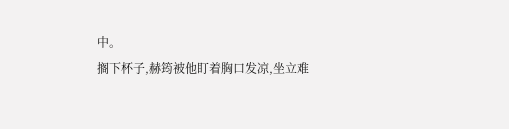中。
搁下杯子,赫筠被他盯着胸口发凉,坐立难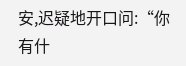安,迟疑地开口问:“你有什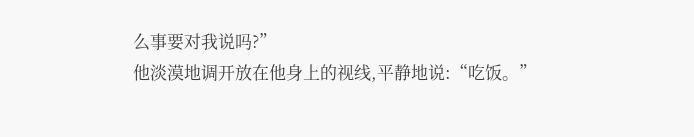么事要对我说吗?”
他淡漠地调开放在他身上的视线,平静地说:“吃饭。”